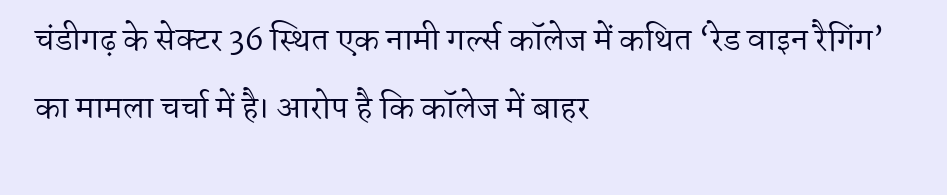चंडीगढ़ के सेक्टर 36 स्थित एक नामी गर्ल्स कॉलेज में कथित ‘रेड वाइन रैगिंग’ का मामला चर्चा में है। आरोप है कि कॉलेज में बाहर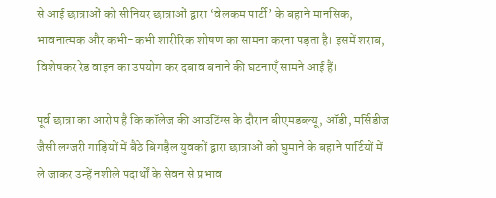से आई छात्राओं को सीनियर छात्राओं द्वारा ‘वेलकम पार्टी’ के बहाने मानसिक, भावनात्मक और कभी-कभी शारीरिक शोषण का सामना करना पड़ता है। इसमें शराब, विशेषकर रेड वाइन का उपयोग कर दबाव बनाने की घटनाएँ सामने आई हैं।

पूर्व छात्रा का आरोप है कि कॉलेज की आउटिंग्स के दौरान बीएमडब्ल्यू, ऑडी, मर्सिडीज जैसी लग्जरी गाड़ियों में बैठे बिगड़ैल युवकों द्वारा छात्राओं को घुमाने के बहाने पार्टियों में ले जाकर उन्हें नशीले पदार्थों के सेवन से प्रभाव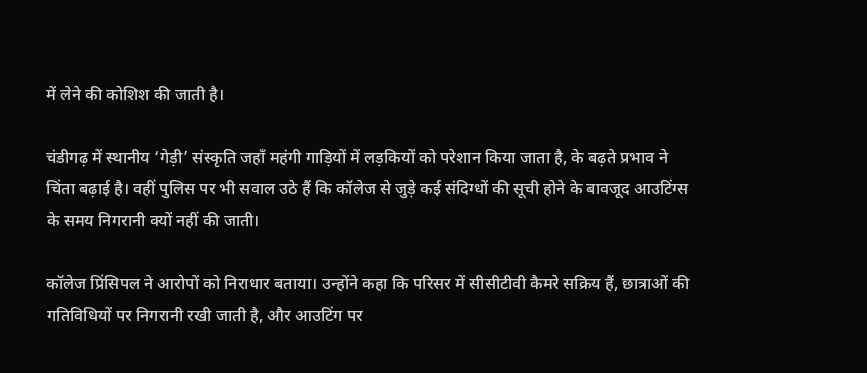में लेने की कोशिश की जाती है।

चंडीगढ़ में स्थानीय ‘गेड़ी’ संस्कृति जहाँ महंगी गाड़ियों में लड़कियों को परेशान किया जाता है, के बढ़ते प्रभाव ने चिंता बढ़ाई है। वहीं पुलिस पर भी सवाल उठे हैं कि कॉलेज से जुड़े कई संदिग्धों की सूची होने के बावजूद आउटिंग्स के समय निगरानी क्यों नहीं की जाती।

कॉलेज प्रिंसिपल ने आरोपों को निराधार बताया। उन्होंने कहा कि परिसर में सीसीटीवी कैमरे सक्रिय हैं, छात्राओं की गतिविधियों पर निगरानी रखी जाती है, और आउटिंग पर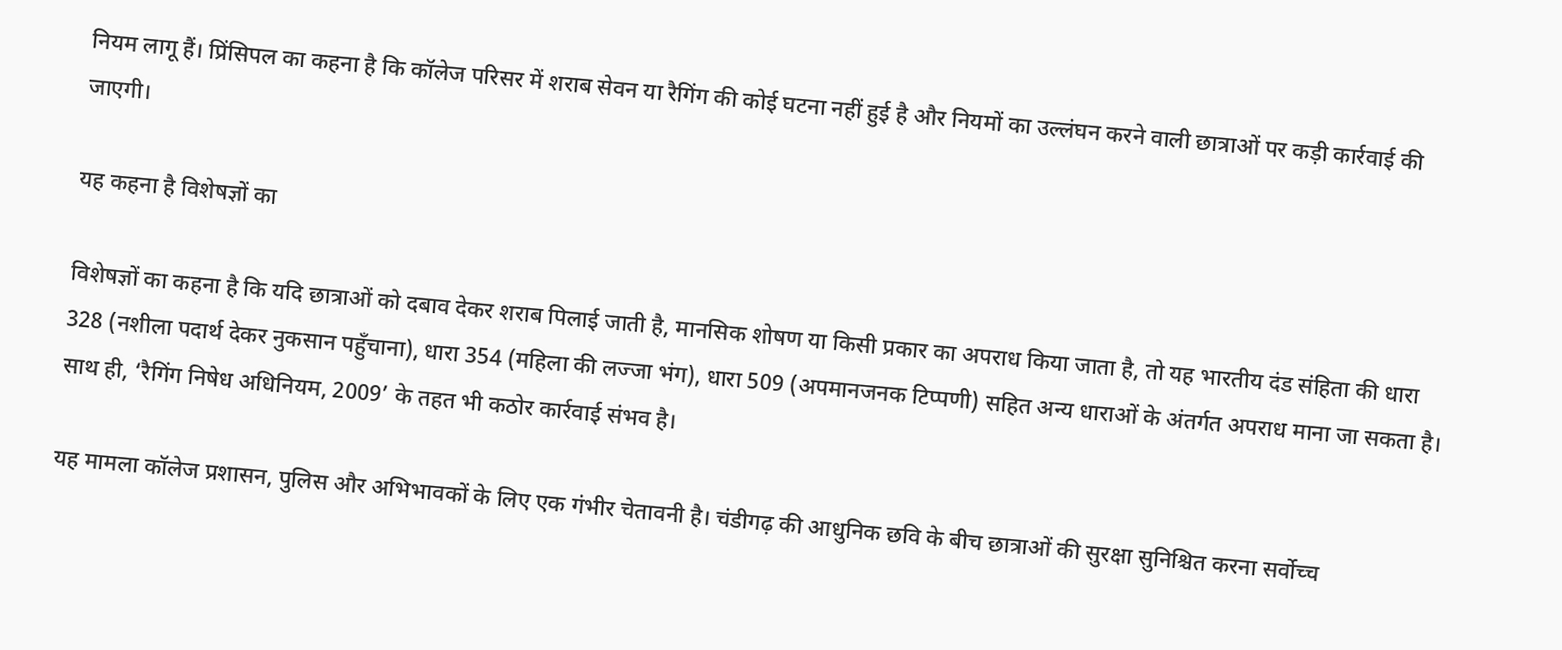नियम लागू हैं। प्रिंसिपल का कहना है कि कॉलेज परिसर में शराब सेवन या रैगिंग की कोई घटना नहीं हुई है और नियमों का उल्लंघन करने वाली छात्राओं पर कड़ी कार्रवाई की जाएगी।

यह कहना है विशेषज्ञों का

विशेषज्ञों का कहना है कि यदि छात्राओं को दबाव देकर शराब पिलाई जाती है, मानसिक शोषण या किसी प्रकार का अपराध किया जाता है, तो यह भारतीय दंड संहिता की धारा 328 (नशीला पदार्थ देकर नुकसान पहुँचाना), धारा 354 (महिला की लज्जा भंग), धारा 509 (अपमानजनक टिप्पणी) सहित अन्य धाराओं के अंतर्गत अपराध माना जा सकता है। साथ ही, ‘रैगिंग निषेध अधिनियम, 2009’ के तहत भी कठोर कार्रवाई संभव है।

यह मामला कॉलेज प्रशासन, पुलिस और अभिभावकों के लिए एक गंभीर चेतावनी है। चंडीगढ़ की आधुनिक छवि के बीच छात्राओं की सुरक्षा सुनिश्चित करना सर्वोच्च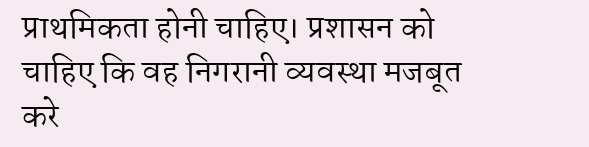प्राथमिकता होनी चाहिए। प्रशासन को चाहिए कि वह निगरानी व्यवस्था मजबूत करे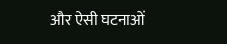और ऐसी घटनाओं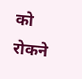को रोकने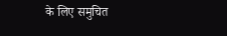के लिए समुचित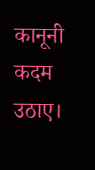कानूनी कदम उठाए।